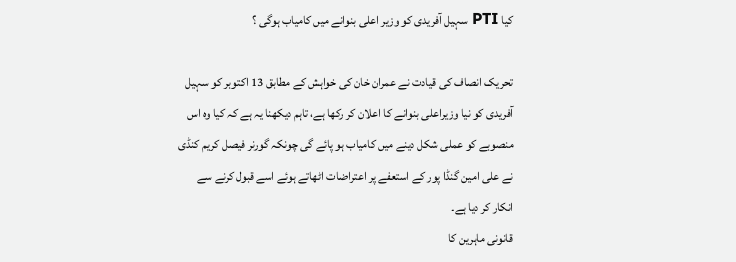کیا PTI سہیل آفریدی کو وزیر اعلی بنوانے میں کامیاب ہوگی ؟

تحریک انصاف کی قیادت نے عمران خان کی خواہش کے مطابق 13 اکتوبر کو سہیل آفریدی کو نیا وزیراعلی بنوانے کا اعلان کر رکھا ہے، تاہم دیکھنا یہ ہے کہ کیا وہ اس منصوبے کو عملی شکل دینے میں کامیاب ہو پائے گی چونکہ گورنر فیصل کریم کنڈی نے علی امین گنڈا پور کے استعفے پر اعتراضات اٹھاتے ہوئے اسے قبول کرنے سے انکار کر دیا ہے۔
قانونی ماہرین کا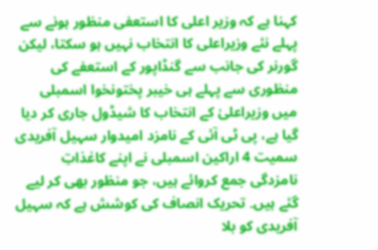کہنا ہے کہ وزیر اعلی کا استعفی منظور ہونے سے پہلے نئے وزیراعلی کا انتخاب نہیں ہو سکتا، لیکن گورنر کی جانب سے گنڈاپور کے استعفے کی منظوری سے پہلے ہی خیبر پختونخوا اسمبلی میں وزیراعلیٰ کے انتخاب کا شیڈول جاری کر دیا گیا ہے، پی ٹی آئی کے نامزد امیدوار سہیل آفریدی سمیت 4 اراکین اسمبلی نے اپنے کاغذاتِ نامزدگی جمع کروائے ہیں، جو منظور بھی کر لیے گئے ہیں۔ تحریک انصاف کی کوشش ہے کہ سہیل آفریدی کو بلا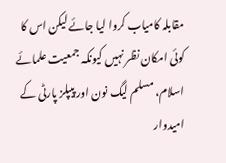مقابلہ کامیاب کروا لیا جائے لیکن اس کا کوئی امکان نظر نہیں کیونکہ جمعیت علمائے اسلام، مسلم لیگ نون اور پیپلز پارٹی کے امیدوار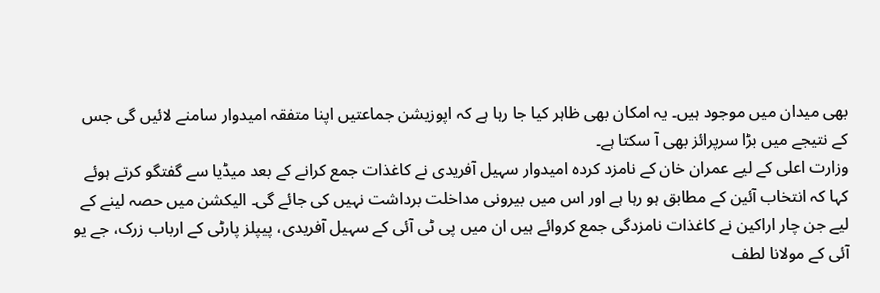بھی میدان میں موجود ہیں۔ یہ امکان بھی ظاہر کیا جا رہا ہے کہ اپوزیشن جماعتیں اپنا متفقہ امیدوار سامنے لائیں گی جس کے نتیجے میں بڑا سرپرائز بھی آ سکتا ہے۔
وزارت اعلی کے لیے عمران خان کے نامزد کردہ امیدوار سہیل آفریدی نے کاغذات جمع کرانے کے بعد میڈیا سے گفتگو کرتے ہوئے کہا کہ انتخاب آئین کے مطابق ہو رہا ہے اور اس میں بیرونی مداخلت برداشت نہیں کی جائے گی۔ الیکشن میں حصہ لینے کے لیے جن چار اراکین نے کاغذات نامزدگی جمع کروائے ہیں ان میں پی ٹی آئی کے سہیل آفریدی، پیپلز پارٹی کے ارباب زرک، جے یو آئی کے مولانا لطف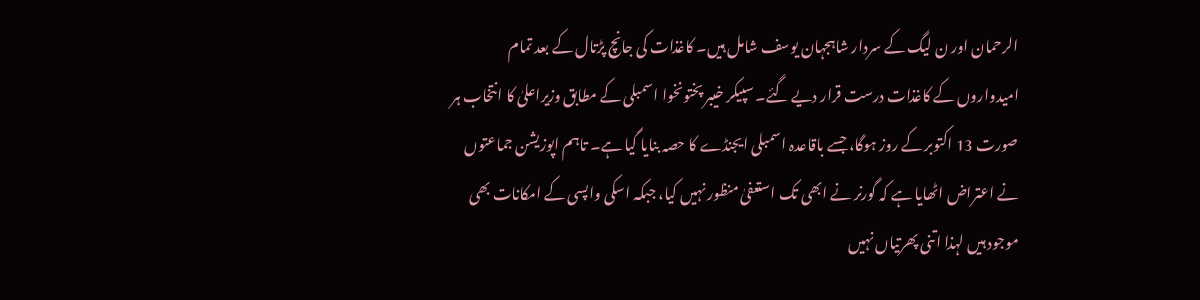الرحمان اور ن لیگ کے سردار شاہجہان یوسف شامل ہیں۔ کاغذات کی جانچ پڑتال کے بعد تمام امیدواروں کے کاغذات درست قرار دیے گئے۔ سپیکر خیبر پختونخوا اسمبلی کے مطابق وزیراعلیٰ کا انتخاب ہر صورت 13 اکتوبر کے روز ہوگا، جسے باقاعدہ اسمبلی ایجنڈے کا حصہ بنایا گیا ہے۔ تاہم اپوزیشن جماعتوں نے اعتراض اٹھایا ہے کہ گورنر نے ابھی تک استعفیٰ منظور نہیں کیا، جبکہ اسکی واپسی کے امکانات بھی موجود ہیں لہذا اتنی پھرتیاں نہیں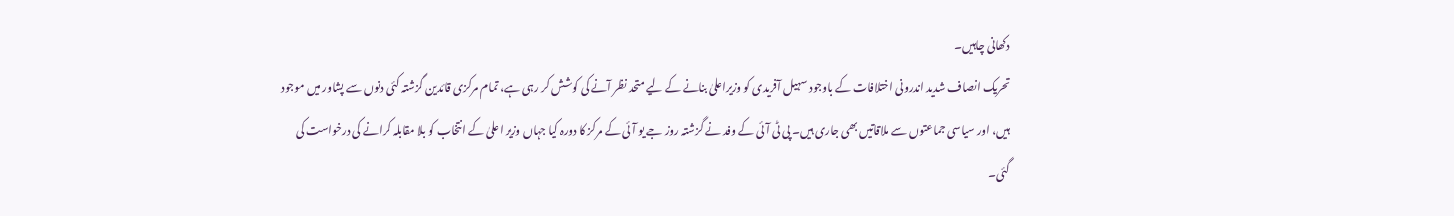دکھانی چاہیں۔
تحریک انصاف شدید اندرونی اختلافات کے باوجود سہیل آفریدی کو وزیراعلیٰ بنانے کے لیے متحد نظر آنے کی کوشش کر رہی ہے، تمام مرکزی قائدین گزشتہ کئی دنوں سے پشاور میں موجود ہیں، اور سیاسی جماعتوں سے ملاقاتیں بھی جاری ہیں۔ پی ٹی آئی کے وفد نے گزشتہ روز جے یو آئی کے مرکز کا دورہ کیا جہاں وزیر اعلیٰ کے انتخاب کو بلا مقابلہ کرانے کی درخواست کی گئی۔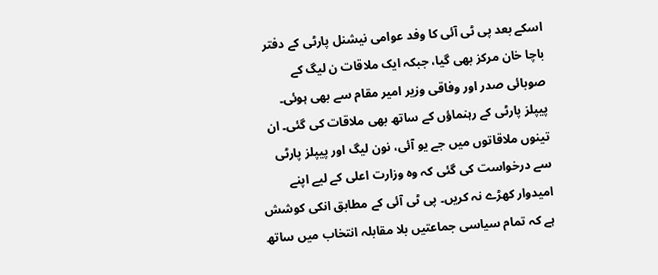اسکے بعد پی ٹی آئی کا وفد عوامی نیشنل پارٹی کے دفتر باچا خان مرکز بھی گیا، جبکہ ایک ملاقات ن لیگ کے صوبائی صدر اور وفاقی وزیر امیر مقام سے بھی ہوئی۔ پیپلز پارٹی کے رہنماؤں کے ساتھ بھی ملاقات کی گئی۔ ان تینوں ملاقاتوں میں جے یو آئی، نون لیگ اور پیپلز پارٹی سے درخواست کی گئی کہ وہ وزارت اعلی کے لیے اپنے امیدوار کھڑے نہ کریں۔ پی ٹی آئی کے مطابق انکی کوشش ہے کہ تمام سیاسی جماعتیں بلا مقابلہ انتخاب میں ساتھ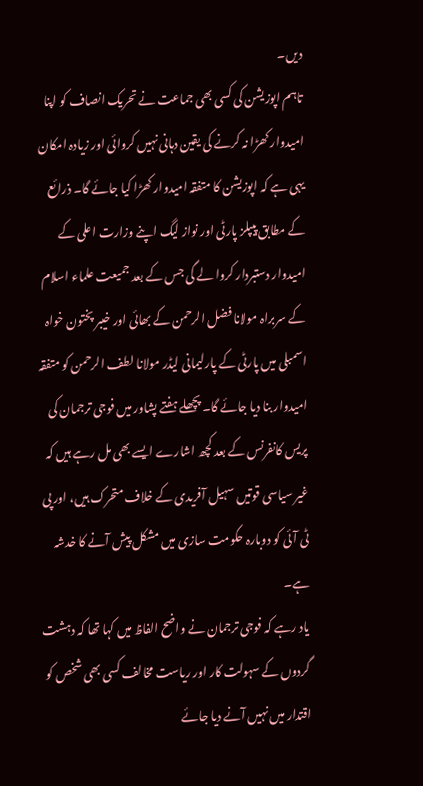دیں۔
تاہم اپوزیشن کی کسی بھی جماعت نے تحریک انصاف کو اپنا امیدوار کھڑا نہ کرنے کی یقین دہانی نہیں کروائی اور زیادہ امکان یہی ہے کہ اپوزیشن کا متفقہ امیدوار کھڑا کیا جائے گا۔ ذرائع کے مطابق پیپلز پارٹی اور نواز لیگ اپنے وزارت اعلی کے امیدوار دستبردار کروا لے گی جس کے بعد جمیعت علماء اسلام کے سربراہ مولانا فضل الرحمن کے بھائی اور خیبر پختون خواہ اسمبلی میں پارٹی کے پارلیمانی لیڈر مولانا لطف الرحمن کو متفقہ امیدوار بنا دیا جائے گا۔ پچھلے ہفتے پشاور میں فوجی ترجمان کی پریس کانفرنس کے بعد کچھ اشارے ایسے بھی مل رہے ہیں کہ غیر سیاسی قوتیں سہیل آفریدی کے خلاف متحرک ہیں، اور پی ٹی آئی کو دوبارہ حکومت سازی میں مشکل پیش آنے کا خدشہ ہے۔
یاد رہے کہ فوجی ترجمان نے واضح الفاظ میں کہا تھا کہ دہشت گردوں کے سہولت کار اور ریاست مخالف کسی بھی شخص کو اقتدار میں نہیں آنے دیا جائے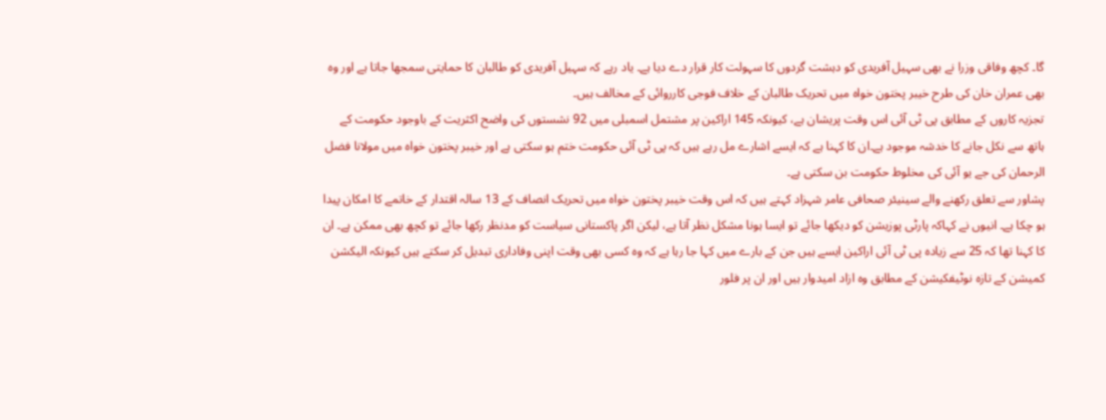گا۔ کچھ وفاقی وزرا نے بھی سہیل آفریدی کو دہشت گردوں کا سہولت کار قرار دے دیا ہے۔ یاد رہے کہ سہیل آفریدی کو طالبان کا حمایتی سمجھا جاتا ہے اور وہ بھی عمران خان کی طرح خیبر پختون خواہ میں تحریک طالبان کے خلاف فوجی کارروائی کے مخالف ہیں۔
تجزیہ کاروں کے مطابق پی ٹی آئی اس وقت پریشان ہے، کیونکہ 145 اراکین پر مشتمل اسمبلی میں 92 نشستوں کی واضح اکثریت کے باوجود حکومت کے ہاتھ سے نکل جانے کا خدشہ موجود ہے۔ان کا کہنا ہے کہ ایسے اشارے مل رہے ہیں کہ پی ٹی آئی حکومت ختم ہو سکتی ہے اور خیبر پختون خواہ میں مولانا فضل الرحمان کی جے یو آئی کی مخلوط حکومت بن سکتی ہے۔
پشاور سے تعلق رکھنے والے سینیئر صحافی عامر شہزاد کہتے ہیں کہ اس وقت خیبر پختون خواہ میں تحریک انصاف کے 13 سالہ اقتدار کے خاتمے کا امکان پیدا ہو چکا ہے۔ انیوں نے کہاکہ پارٹی پوزیشن کو دیکھا جائے تو ایسا ہونا مشکل نظر آتا ہے، لیکن اگر پاکستانی سیاست کو مدنظر رکھا جائے تو کچھ بھی ممکن ہے۔ ان کا کہنا تھا کہ 25 سے زیادہ پی ٹی آئی اراکین ایسے ہیں جن کے بارے میں کہا جا رہا ہے کہ وہ کسی بھی وقت اپنی وفاداری تبدیل کر سکتے ہیں کیونکہ الیکشن کمیشن کے تازہ نوٹیفکیشن کے مطابق وہ ازاد امیدوار ہیں اور ان پر فلور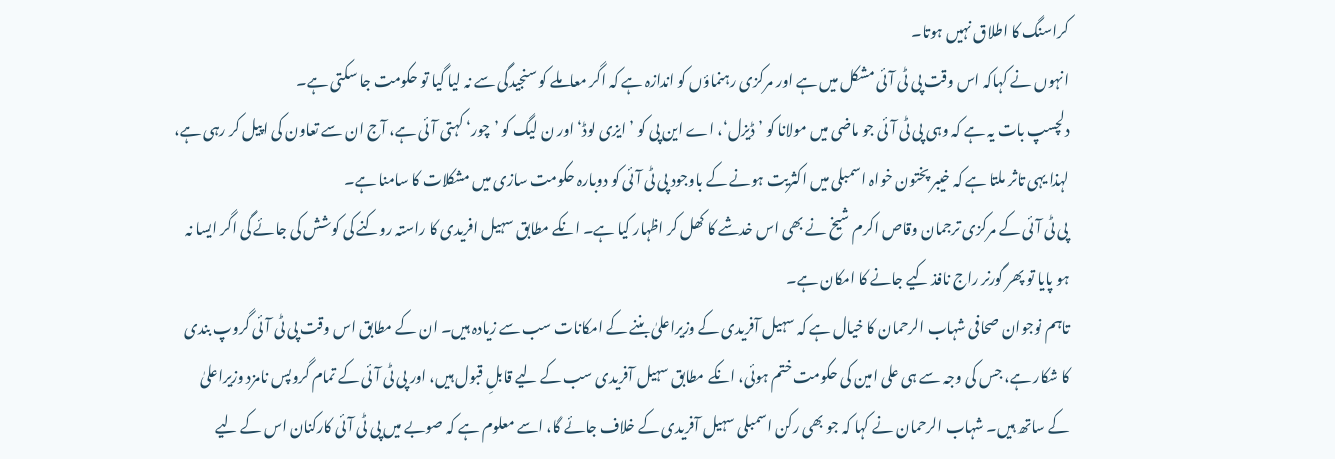کراسنگ کا اطلاق نہیں ہوتا۔
انہوں نے کہاکہ اس وقت پی ٹی آئی مشکل میں ہے اور مرکزی رہنماؤں کو اندازہ ہے کہ اگر معاملے کو سنجیدگی سے نہ لیا گیا تو حکومت جا سکتی ہے۔
دلچسپ بات یہ ہے کہ وہی پی ٹی آئی جو ماضی میں مولانا کو ’ڈیزل‘، اے این پی کو ’ایزی لوڈ‘ اور ن لیگ کو ’چور‘ کہتی آئی ہے، آج ان سے تعاون کی اپیل کر رہی ہے، لہذا یہی تاثر ملتا ہے کہ خیبر پختون خواہ اسمبلی میں اکثریت ہونے کے باوجود پی ٹی آئی کو دوبارہ حکومت سازی میں مشکلات کا سامنا ہے۔
پی ٹی آئی کے مرکزی ترجمان وقاص اکرم شیخ نے بھی اس خدشے کا کھل کر اظہار کیا ہے۔ انکے مطابق سہیل افریدی کا راستہ روکنے کی کوشش کی جائے گی اگر ایسا نہ ہو پایا تو پھر گورنر راج نافذ کیے جانے کا امکان ہے۔
تاہم نوجوان صحافی شہاب الرحمان کا خیال ہے کہ سہیل آفریدی کے وزیراعلیٰ بننے کے امکانات سب سے زیادہ ہیں۔ ان کے مطابق اس وقت پی ٹی آئی گروپ بندی کا شکار ہے، جس کی وجہ سے ہی علی امین کی حکومت ختم ہوئی، انکے مطابق سہیل آفریدی سب کے لیے قابلِ قبول ہیں، اور پی ٹی آئی کے تمام گروپس نامزد وزیراعلیٰ کے ساتھ ہیں۔ شہاب الرحمان نے کہا کہ جو بھی رکن اسمبلی سہیل آفریدی کے خلاف جائے گا، اسے معلوم ہے کہ صوبے میں پی ٹی آئی کارکنان اس کے لیے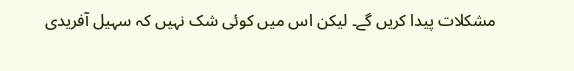مشکلات پیدا کریں گے۔ لیکن اس میں کوئی شک نہیں کہ سہیل آفریدی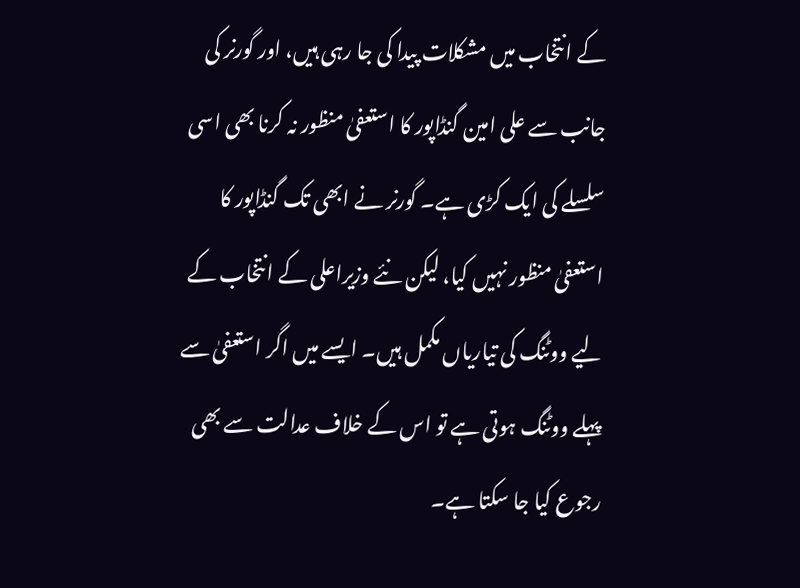کے انتخاب میں مشکلات پیدا کی جا رہی ہیں، اور گورنر کی جانب سے علی امین گنڈاپور کا استعفیٰ منظور نہ کرنا بھی اسی سلسلے کی ایک کڑی ہے۔ گورنر نے ابھی تک گنڈاپور کا استعفیٰ منظور نہیں کیا، لیکن نئے وزیراعلی کے انتخاب کے لیے ووٹنگ کی تیاریاں مکمل ہیں۔ ایسے میں اگر استعفیٰ سے پہلے ووٹنگ ہوتی ہے تو اس کے خلاف عدالت سے بھی رجوع کیا جا سکتا ہے۔